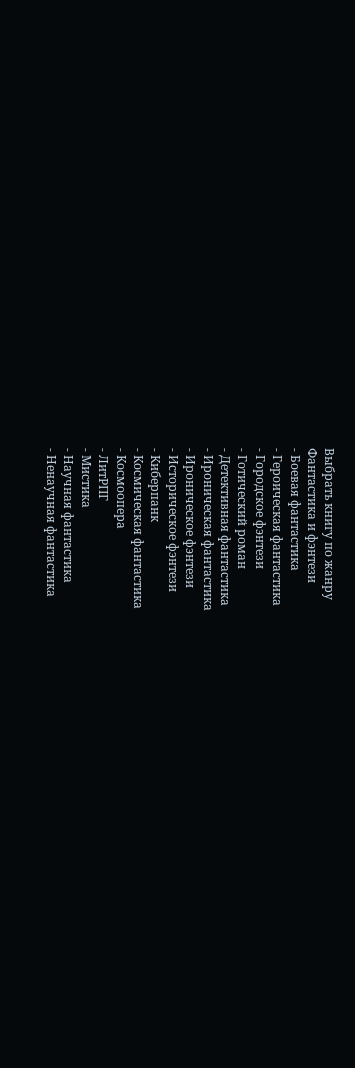Выбрать книгу по жанру
Фантастика и фэнтези
- Боевая фантастика
- Героическая фантастика
- Городское фэнтези
- Готический роман
- Детективная фантастика
- Ироническая фантастика
- Ироническое фэнтези
- Историческое фэнтези
- Киберпанк
- Космическая фантастика
- Космоопера
- ЛитРПГ
- Мистика
- Научная фантастика
- Ненаучная фантастика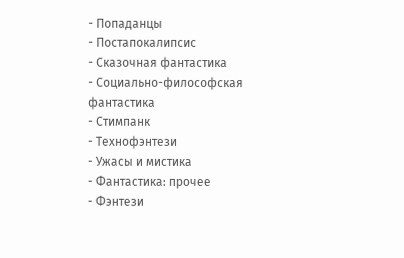- Попаданцы
- Постапокалипсис
- Сказочная фантастика
- Социально-философская фантастика
- Стимпанк
- Технофэнтези
- Ужасы и мистика
- Фантастика: прочее
- Фэнтези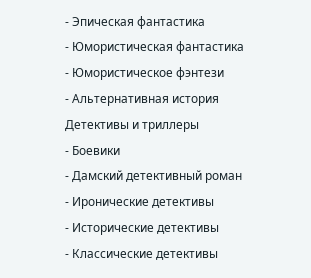- Эпическая фантастика
- Юмористическая фантастика
- Юмористическое фэнтези
- Альтернативная история
Детективы и триллеры
- Боевики
- Дамский детективный роман
- Иронические детективы
- Исторические детективы
- Классические детективы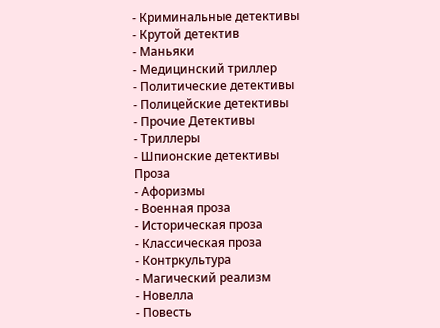- Криминальные детективы
- Крутой детектив
- Маньяки
- Медицинский триллер
- Политические детективы
- Полицейские детективы
- Прочие Детективы
- Триллеры
- Шпионские детективы
Проза
- Афоризмы
- Военная проза
- Историческая проза
- Классическая проза
- Контркультура
- Магический реализм
- Новелла
- Повесть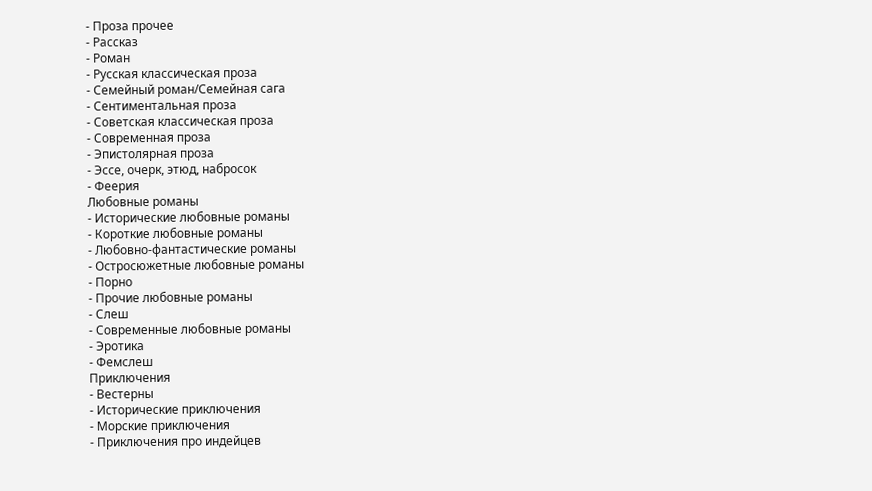- Проза прочее
- Рассказ
- Роман
- Русская классическая проза
- Семейный роман/Семейная сага
- Сентиментальная проза
- Советская классическая проза
- Современная проза
- Эпистолярная проза
- Эссе, очерк, этюд, набросок
- Феерия
Любовные романы
- Исторические любовные романы
- Короткие любовные романы
- Любовно-фантастические романы
- Остросюжетные любовные романы
- Порно
- Прочие любовные романы
- Слеш
- Современные любовные романы
- Эротика
- Фемслеш
Приключения
- Вестерны
- Исторические приключения
- Морские приключения
- Приключения про индейцев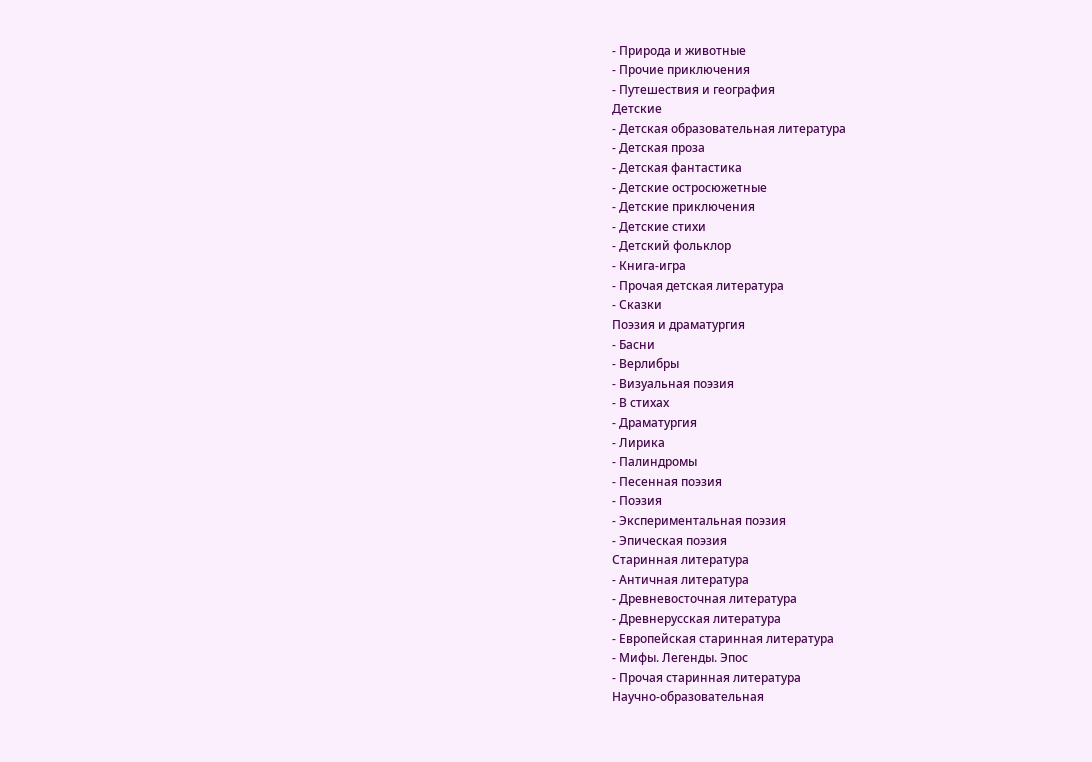- Природа и животные
- Прочие приключения
- Путешествия и география
Детские
- Детская образовательная литература
- Детская проза
- Детская фантастика
- Детские остросюжетные
- Детские приключения
- Детские стихи
- Детский фольклор
- Книга-игра
- Прочая детская литература
- Сказки
Поэзия и драматургия
- Басни
- Верлибры
- Визуальная поэзия
- В стихах
- Драматургия
- Лирика
- Палиндромы
- Песенная поэзия
- Поэзия
- Экспериментальная поэзия
- Эпическая поэзия
Старинная литература
- Античная литература
- Древневосточная литература
- Древнерусская литература
- Европейская старинная литература
- Мифы. Легенды. Эпос
- Прочая старинная литература
Научно-образовательная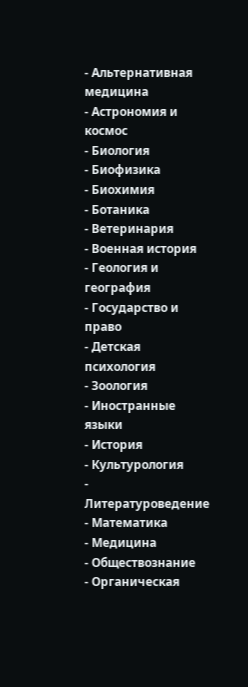- Альтернативная медицина
- Астрономия и космос
- Биология
- Биофизика
- Биохимия
- Ботаника
- Ветеринария
- Военная история
- Геология и география
- Государство и право
- Детская психология
- Зоология
- Иностранные языки
- История
- Культурология
- Литературоведение
- Математика
- Медицина
- Обществознание
- Органическая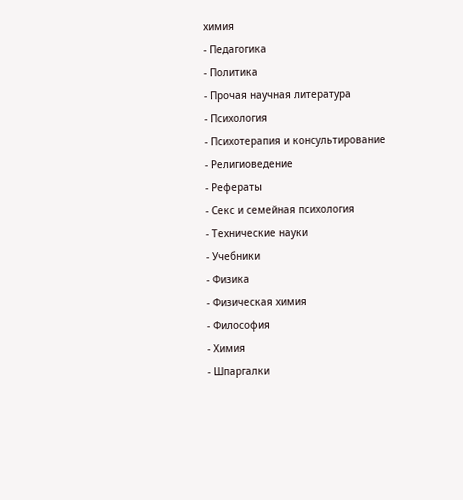химия
- Педагогика
- Политика
- Прочая научная литература
- Психология
- Психотерапия и консультирование
- Религиоведение
- Рефераты
- Секс и семейная психология
- Технические науки
- Учебники
- Физика
- Физическая химия
- Философия
- Химия
- Шпаргалки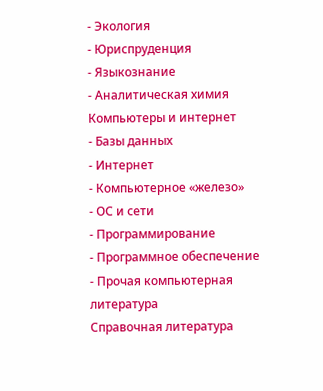- Экология
- Юриспруденция
- Языкознание
- Аналитическая химия
Компьютеры и интернет
- Базы данных
- Интернет
- Компьютерное «железо»
- ОС и сети
- Программирование
- Программное обеспечение
- Прочая компьютерная литература
Справочная литература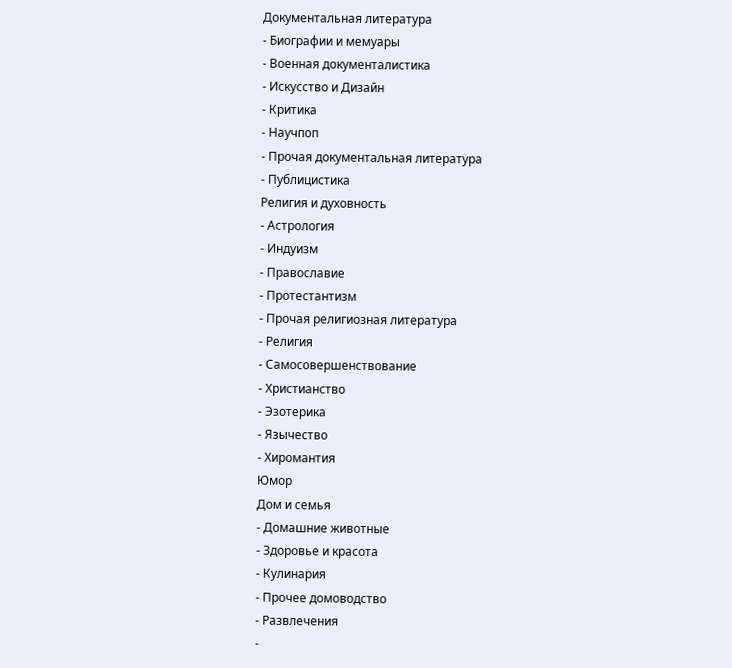Документальная литература
- Биографии и мемуары
- Военная документалистика
- Искусство и Дизайн
- Критика
- Научпоп
- Прочая документальная литература
- Публицистика
Религия и духовность
- Астрология
- Индуизм
- Православие
- Протестантизм
- Прочая религиозная литература
- Религия
- Самосовершенствование
- Христианство
- Эзотерика
- Язычество
- Хиромантия
Юмор
Дом и семья
- Домашние животные
- Здоровье и красота
- Кулинария
- Прочее домоводство
- Развлечения
-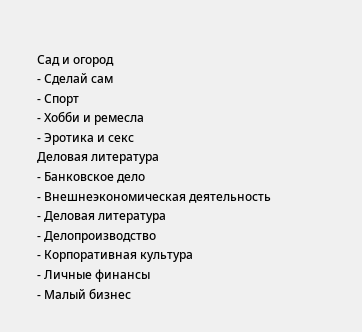Сад и огород
- Сделай сам
- Спорт
- Хобби и ремесла
- Эротика и секс
Деловая литература
- Банковское дело
- Внешнеэкономическая деятельность
- Деловая литература
- Делопроизводство
- Корпоративная культура
- Личные финансы
- Малый бизнес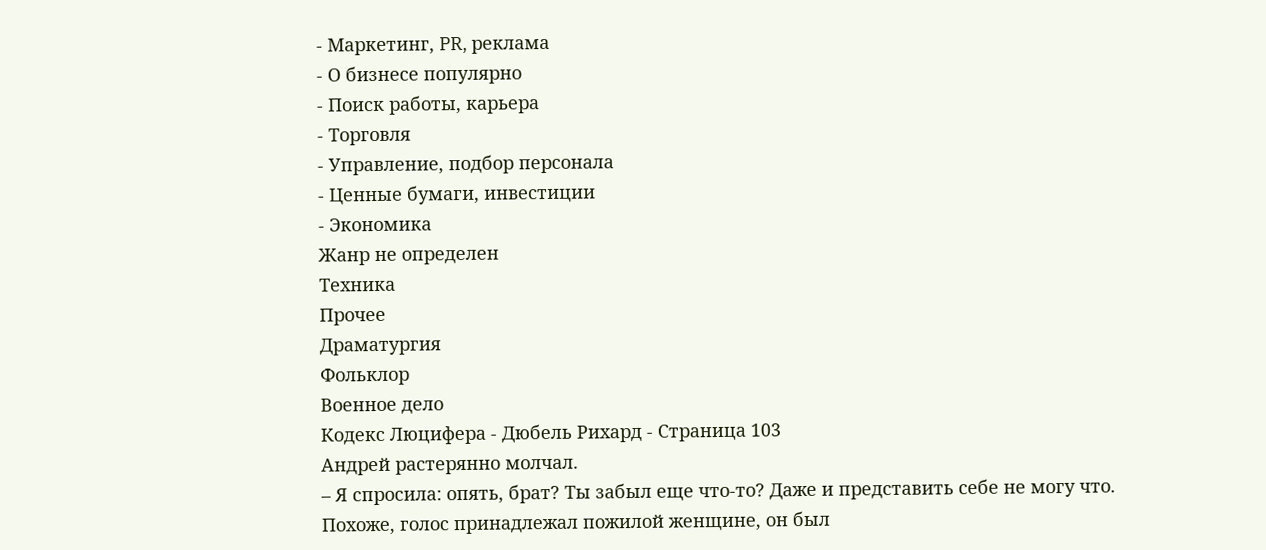- Маркетинг, PR, реклама
- О бизнесе популярно
- Поиск работы, карьера
- Торговля
- Управление, подбор персонала
- Ценные бумаги, инвестиции
- Экономика
Жанр не определен
Техника
Прочее
Драматургия
Фольклор
Военное дело
Кодекс Люцифера - Дюбель Рихард - Страница 103
Андрей растерянно молчал.
– Я спросила: опять, брат? Ты забыл еще что-то? Даже и представить себе не могу что.
Похоже, голос принадлежал пожилой женщине, он был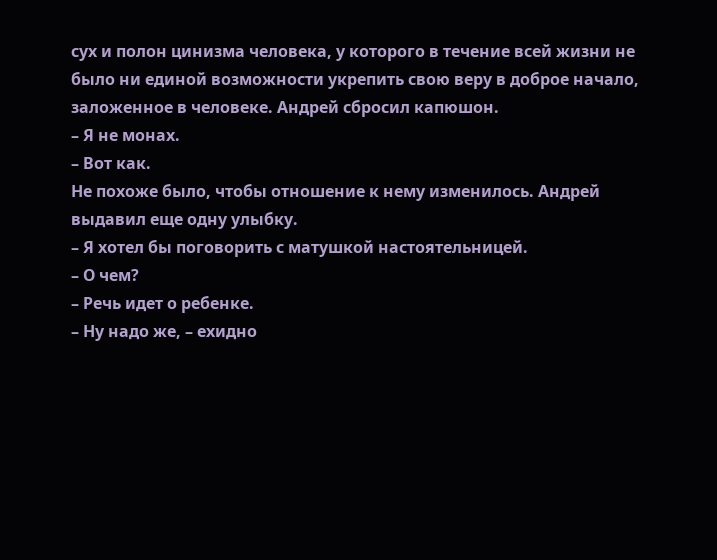сух и полон цинизма человека, у которого в течение всей жизни не было ни единой возможности укрепить свою веру в доброе начало, заложенное в человеке. Андрей сбросил капюшон.
– Я не монах.
– Вот как.
Не похоже было, чтобы отношение к нему изменилось. Андрей выдавил еще одну улыбку.
– Я хотел бы поговорить с матушкой настоятельницей.
– О чем?
– Речь идет о ребенке.
– Ну надо же, – ехидно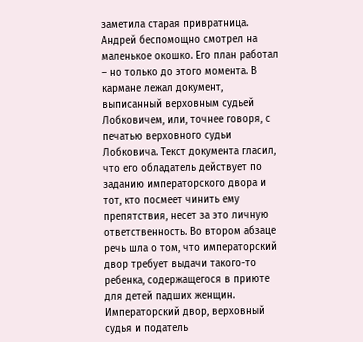заметила старая привратница.
Андрей беспомощно смотрел на маленькое окошко. Его план работал – но только до этого момента. В кармане лежал документ, выписанный верховным судьей Лобковичем, или, точнее говоря, с печатью верховного судьи Лобковича. Текст документа гласил, что его обладатель действует по заданию императорского двора и тот, кто посмеет чинить ему препятствия, несет за это личную ответственность. Во втором абзаце речь шла о том, что императорский двор требует выдачи такого-то ребенка, содержащегося в приюте для детей падших женщин. Императорский двор, верховный судья и податель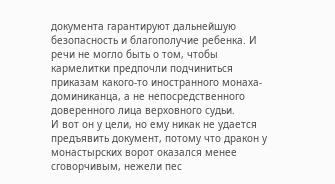документа гарантируют дальнейшую безопасность и благополучие ребенка. И речи не могло быть о том, чтобы кармелитки предпочли подчиниться приказам какого-то иностранного монаха-доминиканца, а не непосредственного доверенного лица верховного судьи.
И вот он у цели, но ему никак не удается предъявить документ, потому что дракон у монастырских ворот оказался менее сговорчивым, нежели пес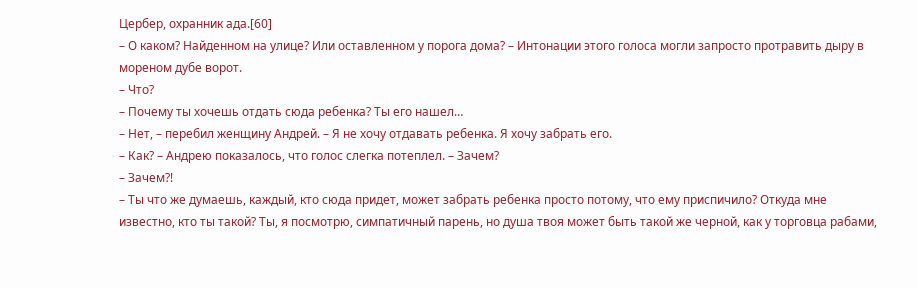Цербер, охранник ада.[60]
– О каком? Найденном на улице? Или оставленном у порога дома? – Интонации этого голоса могли запросто протравить дыру в мореном дубе ворот.
– Что?
– Почему ты хочешь отдать сюда ребенка? Ты его нашел…
– Нет, – перебил женщину Андрей. – Я не хочу отдавать ребенка. Я хочу забрать его.
– Как? – Андрею показалось, что голос слегка потеплел. – Зачем?
– Зачем?!
– Ты что же думаешь, каждый, кто сюда придет, может забрать ребенка просто потому, что ему приспичило? Откуда мне известно, кто ты такой? Ты, я посмотрю, симпатичный парень, но душа твоя может быть такой же черной, как у торговца рабами,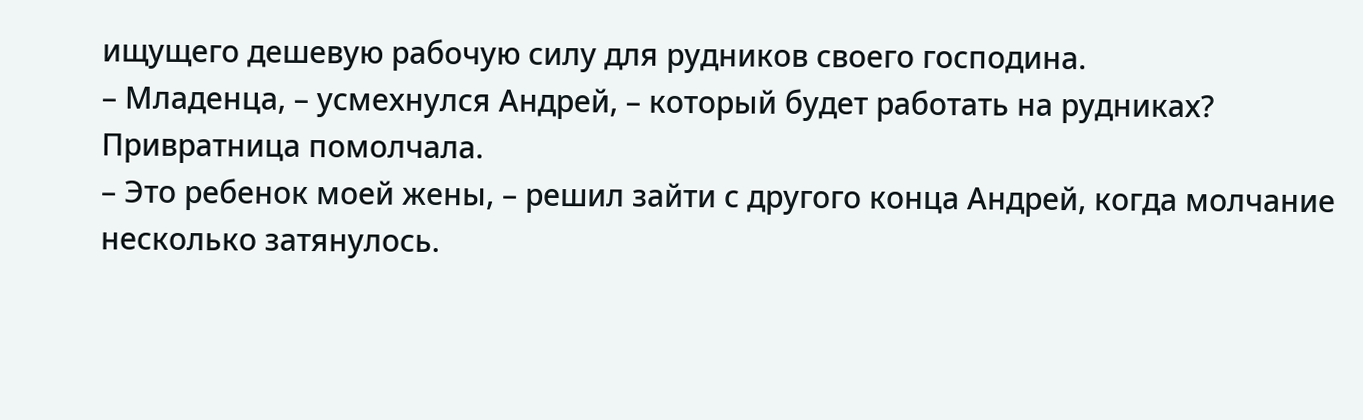ищущего дешевую рабочую силу для рудников своего господина.
– Младенца, – усмехнулся Андрей, – который будет работать на рудниках?
Привратница помолчала.
– Это ребенок моей жены, – решил зайти с другого конца Андрей, когда молчание несколько затянулось.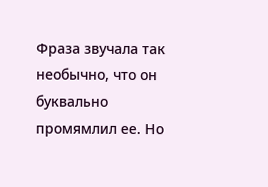Фраза звучала так необычно, что он буквально промямлил ее. Но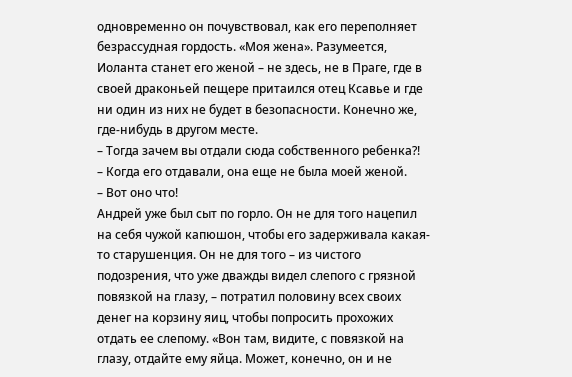одновременно он почувствовал, как его переполняет безрассудная гордость. «Моя жена». Разумеется, Иоланта станет его женой – не здесь, не в Праге, где в своей драконьей пещере притаился отец Ксавье и где ни один из них не будет в безопасности. Конечно же, где-нибудь в другом месте.
– Тогда зачем вы отдали сюда собственного ребенка?!
– Когда его отдавали, она еще не была моей женой.
– Вот оно что!
Андрей уже был сыт по горло. Он не для того нацепил на себя чужой капюшон, чтобы его задерживала какая-то старушенция. Он не для того – из чистого подозрения, что уже дважды видел слепого с грязной повязкой на глазу, – потратил половину всех своих денег на корзину яиц, чтобы попросить прохожих отдать ее слепому. «Вон там, видите, с повязкой на глазу, отдайте ему яйца. Может, конечно, он и не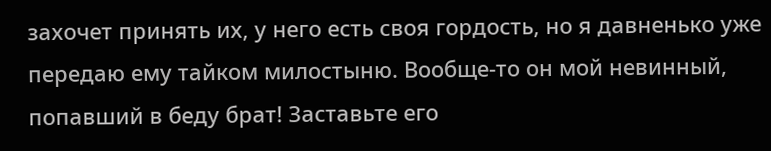захочет принять их, у него есть своя гордость, но я давненько уже передаю ему тайком милостыню. Вообще-то он мой невинный, попавший в беду брат! Заставьте его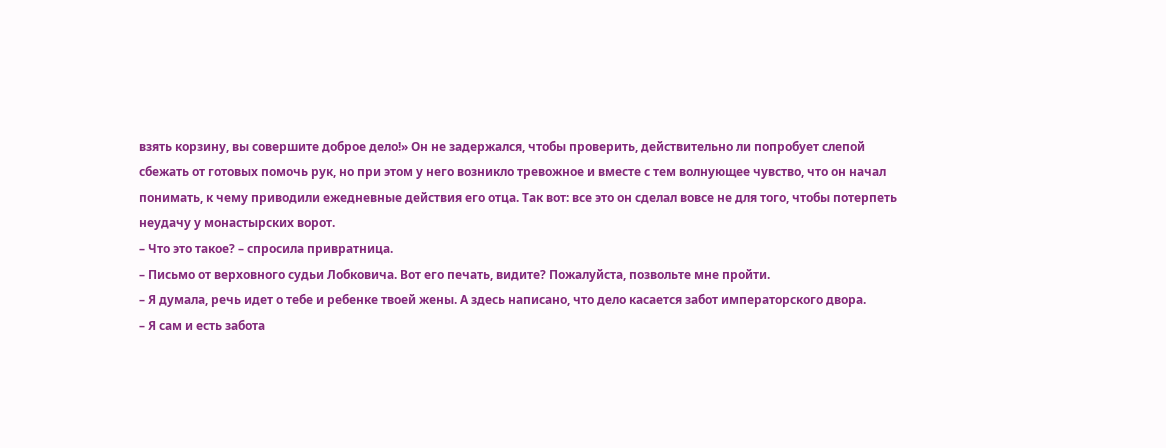взять корзину, вы совершите доброе дело!» Он не задержался, чтобы проверить, действительно ли попробует слепой сбежать от готовых помочь рук, но при этом у него возникло тревожное и вместе с тем волнующее чувство, что он начал понимать, к чему приводили ежедневные действия его отца. Так вот: все это он сделал вовсе не для того, чтобы потерпеть неудачу у монастырских ворот.
– Что это такое? – спросила привратница.
– Письмо от верховного судьи Лобковича. Вот его печать, видите? Пожалуйста, позвольте мне пройти.
– Я думала, речь идет о тебе и ребенке твоей жены. А здесь написано, что дело касается забот императорского двора.
– Я сам и есть забота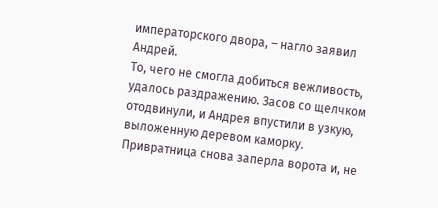императорского двора, – нагло заявил Андрей.
То, чего не смогла добиться вежливость, удалось раздражению. Засов со щелчком отодвинули, и Андрея впустили в узкую, выложенную деревом каморку. Привратница снова заперла ворота и, не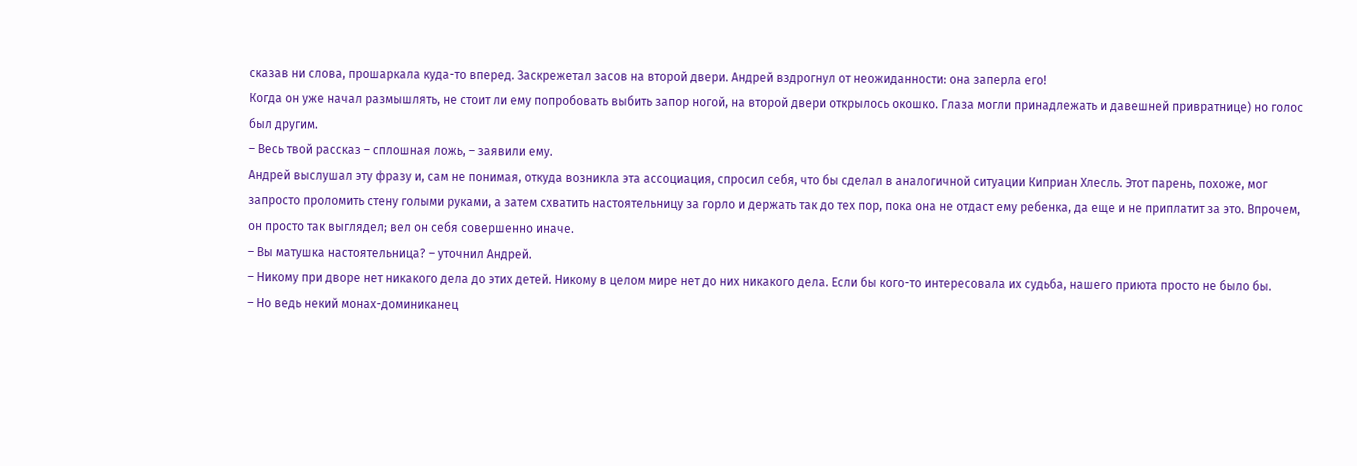сказав ни слова, прошаркала куда-то вперед. Заскрежетал засов на второй двери. Андрей вздрогнул от неожиданности: она заперла его!
Когда он уже начал размышлять, не стоит ли ему попробовать выбить запор ногой, на второй двери открылось окошко. Глаза могли принадлежать и давешней привратнице) но голос был другим.
– Весь твой рассказ – сплошная ложь, – заявили ему.
Андрей выслушал эту фразу и, сам не понимая, откуда возникла эта ассоциация, спросил себя, что бы сделал в аналогичной ситуации Киприан Хлесль. Этот парень, похоже, мог запросто проломить стену голыми руками, а затем схватить настоятельницу за горло и держать так до тех пор, пока она не отдаст ему ребенка, да еще и не приплатит за это. Впрочем, он просто так выглядел; вел он себя совершенно иначе.
– Вы матушка настоятельница? – уточнил Андрей.
– Никому при дворе нет никакого дела до этих детей. Никому в целом мире нет до них никакого дела. Если бы кого-то интересовала их судьба, нашего приюта просто не было бы.
– Но ведь некий монах-доминиканец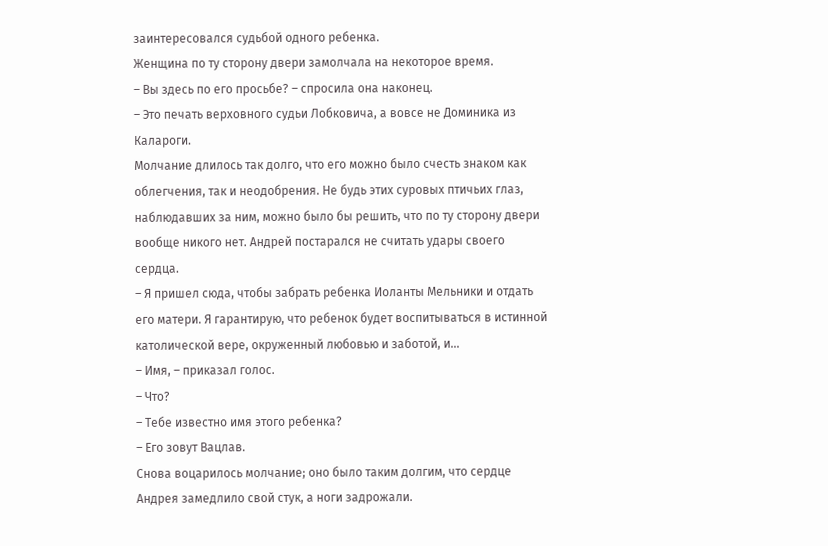заинтересовался судьбой одного ребенка.
Женщина по ту сторону двери замолчала на некоторое время.
– Вы здесь по его просьбе? – спросила она наконец.
– Это печать верховного судьи Лобковича, а вовсе не Доминика из Калароги.
Молчание длилось так долго, что его можно было счесть знаком как облегчения, так и неодобрения. Не будь этих суровых птичьих глаз, наблюдавших за ним, можно было бы решить, что по ту сторону двери вообще никого нет. Андрей постарался не считать удары своего сердца.
– Я пришел сюда, чтобы забрать ребенка Иоланты Мельники и отдать его матери. Я гарантирую, что ребенок будет воспитываться в истинной католической вере, окруженный любовью и заботой, и…
– Имя, – приказал голос.
– Что?
– Тебе известно имя этого ребенка?
– Его зовут Вацлав.
Снова воцарилось молчание; оно было таким долгим, что сердце Андрея замедлило свой стук, а ноги задрожали.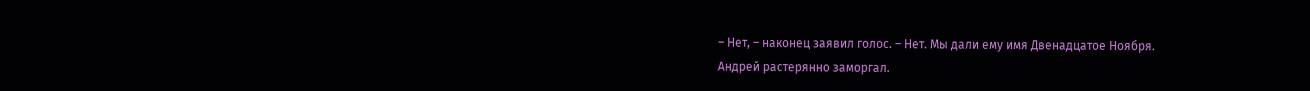– Нет, – наконец заявил голос. – Нет. Мы дали ему имя Двенадцатое Ноября.
Андрей растерянно заморгал.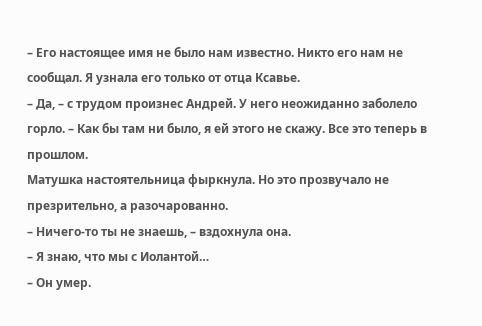– Его настоящее имя не было нам известно. Никто его нам не сообщал. Я узнала его только от отца Ксавье.
– Да, – с трудом произнес Андрей. У него неожиданно заболело горло. – Как бы там ни было, я ей этого не скажу. Все это теперь в прошлом.
Матушка настоятельница фыркнула. Но это прозвучало не презрительно, а разочарованно.
– Ничего-то ты не знаешь, – вздохнула она.
– Я знаю, что мы с Иолантой…
– Он умер.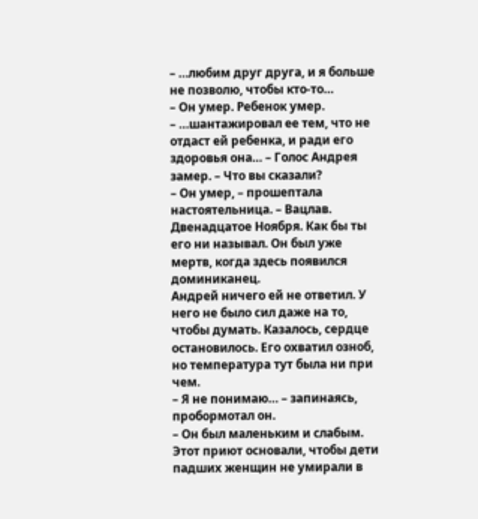– …любим друг друга, и я больше не позволю, чтобы кто-то…
– Он умер. Ребенок умер.
– …шантажировал ее тем, что не отдаст ей ребенка, и ради его здоровья она… – Голос Андрея замер. – Что вы сказали?
– Он умер, – прошептала настоятельница. – Вацлав. Двенадцатое Ноября. Как бы ты его ни называл. Он был уже мертв, когда здесь появился доминиканец.
Андрей ничего ей не ответил. У него не было сил даже на то, чтобы думать. Казалось, сердце остановилось. Его охватил озноб, но температура тут была ни при чем.
– Я не понимаю… – запинаясь, пробормотал он.
– Он был маленьким и слабым. Этот приют основали, чтобы дети падших женщин не умирали в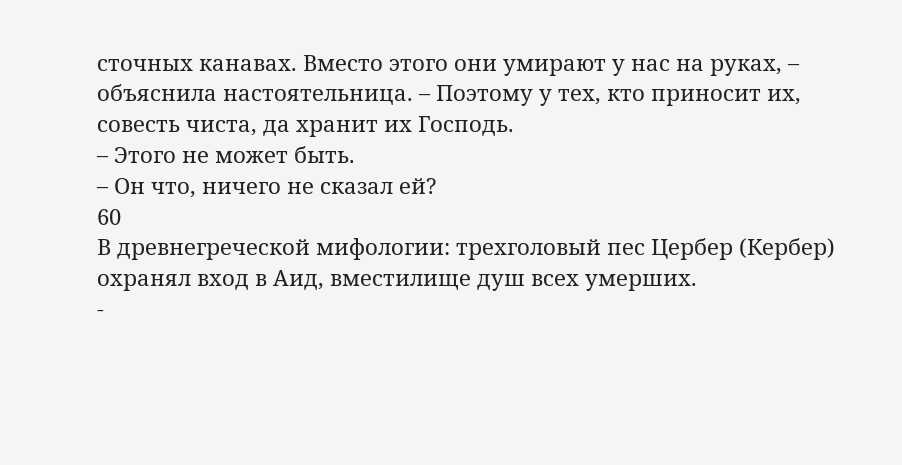сточных канавах. Вместо этого они умирают у нас на руках, – объяснила настоятельница. – Поэтому у тех, кто приносит их, совесть чиста, да хранит их Господь.
– Этого не может быть.
– Он что, ничего не сказал ей?
60
В древнегреческой мифологии: трехголовый пес Цербер (Кербер) охранял вход в Аид, вместилище душ всех умерших.
-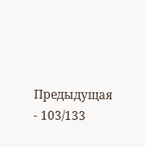Предыдущая
- 103/133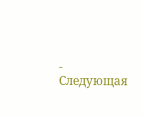- Следующая